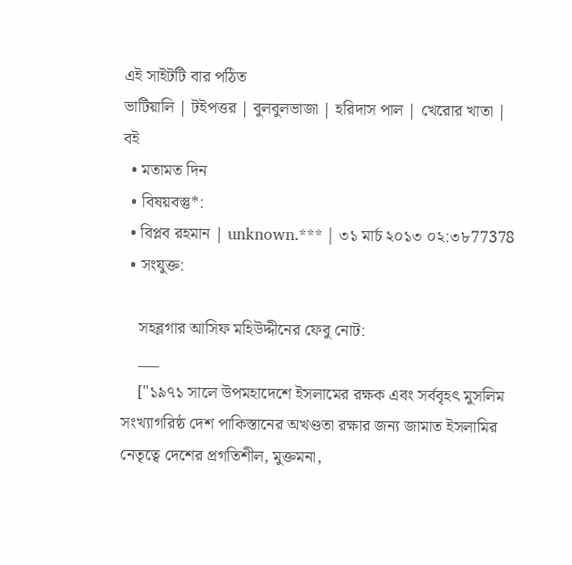এই সাইটটি বার পঠিত
ভাটিয়ালি | টইপত্তর | বুলবুলভাজা | হরিদাস পাল | খেরোর খাতা | বই
  • মতামত দিন
  • বিষয়বস্তু*:
  • বিপ্লব রহমান | unknown.*** | ৩১ মার্চ ২০১৩ ০২:৩৮77378
  • সংযুক্ত:

    সহব্লগার আসিফ মহিউদ্দীনের ফেবু নোট:
    ___
    ["১৯৭১ সালে উপমহাদেশে ইসলামের রক্ষক এবং সর্ববৃহৎ মুসলিম সংখ্যাগরিষ্ঠ দেশ পাকিস্তানের অখণ্ডতা রক্ষার জন্য জামাত ইসলামির নেতৃত্বে দেশের প্রগতিশীল, মুক্তমনা,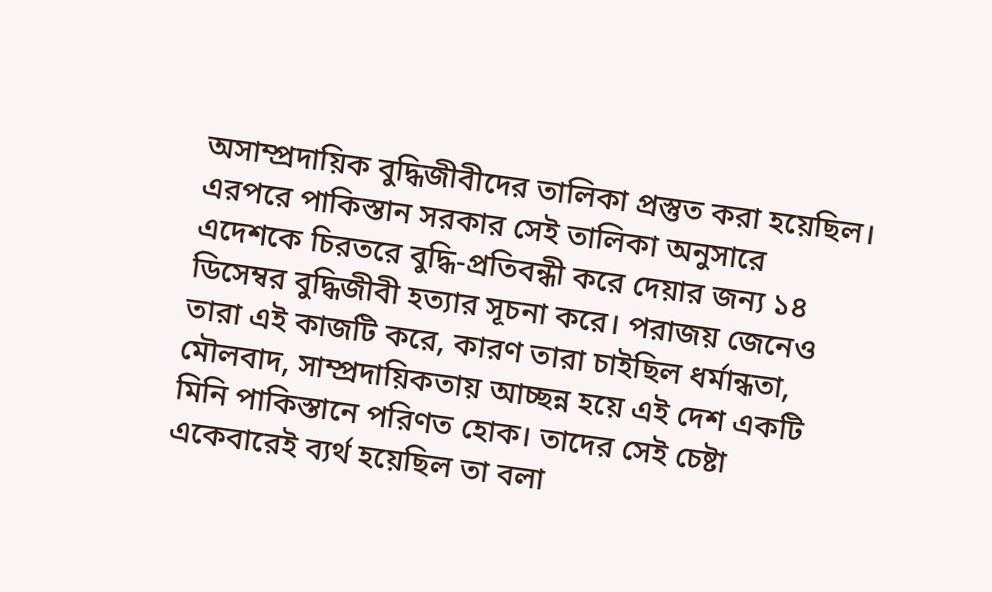অসাম্প্রদায়িক বুদ্ধিজীবীদের তালিকা প্রস্তুত করা হয়েছিল। এরপরে পাকিস্তান সরকার সেই তালিকা অনুসারে এদেশকে চিরতরে বুদ্ধি-প্রতিবন্ধী করে দেয়ার জন্য ১৪ ডিসেম্বর বুদ্ধিজীবী হত্যার সূচনা করে। পরাজয় জেনেও তারা এই কাজটি করে, কারণ তারা চাইছিল ধর্মান্ধতা, মৌলবাদ, সাম্প্রদায়িকতায় আচ্ছন্ন হয়ে এই দেশ একটি মিনি পাকিস্তানে পরিণত হোক। তাদের সেই চেষ্টা একেবারেই ব্যর্থ হয়েছিল তা বলা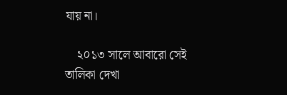যায় না।

    ২০১৩ সালে আবারো সেই তালিকা দেখা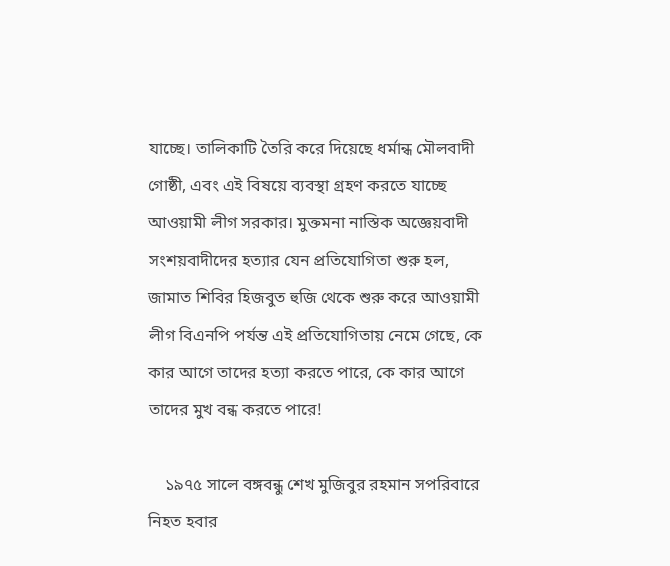যাচ্ছে। তালিকাটি তৈরি করে দিয়েছে ধর্মান্ধ মৌলবাদী গোষ্ঠী, এবং এই বিষয়ে ব্যবস্থা গ্রহণ করতে যাচ্ছে আওয়ামী লীগ সরকার। মুক্তমনা নাস্তিক অজ্ঞেয়বাদী সংশয়বাদীদের হত্যার যেন প্রতিযোগিতা শুরু হল, জামাত শিবির হিজবুত হুজি থেকে শুরু করে আওয়ামী লীগ বিএনপি পর্যন্ত এই প্রতিযোগিতায় নেমে গেছে, কে কার আগে তাদের হত্যা করতে পারে, কে কার আগে তাদের মুখ বন্ধ করতে পারে!

    ১৯৭৫ সালে বঙ্গবন্ধু শেখ মুজিবুর রহমান সপরিবারে নিহত হবার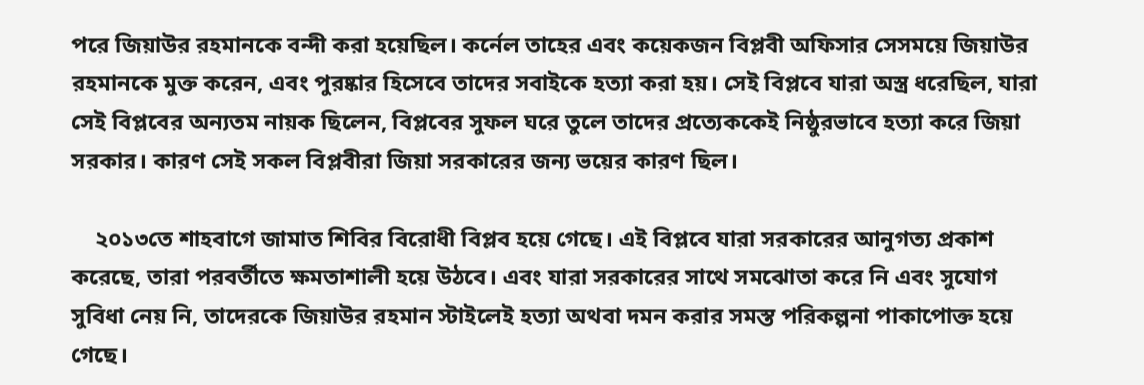পরে জিয়াউর রহমানকে বন্দী করা হয়েছিল। কর্নেল তাহের এবং কয়েকজন বিপ্লবী অফিসার সেসময়ে জিয়াউর রহমানকে মুক্ত করেন, এবং পুরষ্কার হিসেবে তাদের সবাইকে হত্যা করা হয়। সেই বিপ্লবে যারা অস্ত্র ধরেছিল, যারা সেই বিপ্লবের অন্যতম নায়ক ছিলেন, বিপ্লবের সুফল ঘরে তুলে তাদের প্রত্যেককেই নিষ্ঠুরভাবে হত্যা করে জিয়া সরকার। কারণ সেই সকল বিপ্লবীরা জিয়া সরকারের জন্য ভয়ের কারণ ছিল।

    ২০১৩তে শাহবাগে জামাত শিবির বিরোধী বিপ্লব হয়ে গেছে। এই বিপ্লবে যারা সরকারের আনুগত্য প্রকাশ করেছে, তারা পরবর্তীতে ক্ষমতাশালী হয়ে উঠবে। এবং যারা সরকারের সাথে সমঝোতা করে নি এবং সুযোগ সুবিধা নেয় নি, তাদেরকে জিয়াউর রহমান স্টাইলেই হত্যা অথবা দমন করার সমস্ত পরিকল্পনা পাকাপোক্ত হয়ে গেছে।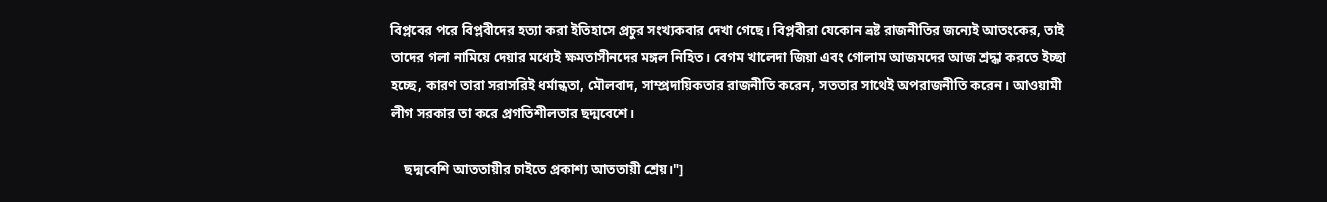বিপ্লবের পরে বিপ্লবীদের হত্যা করা ইতিহাসে প্রচুর সংখ্যকবার দেখা গেছে। বিপ্লবীরা যেকোন ভ্রষ্ট রাজনীতির জন্যেই আতংকের, তাই তাদের গলা নামিয়ে দেয়ার মধ্যেই ক্ষমতাসীনদের মঙ্গল নিহিত। বেগম খালেদা জিয়া এবং গোলাম আজমদের আজ শ্রদ্ধা করতে ইচ্ছা হচ্ছে, কারণ তারা সরাসরিই ধর্মান্ধতা, মৌলবাদ, সাম্প্রদায়িকতার রাজনীতি করেন, সততার সাথেই অপরাজনীতি করেন। আওয়ামী লীগ সরকার তা করে প্রগতিশীলতার ছদ্মবেশে।

    ছদ্মবেশি আততায়ীর চাইতে প্রকাশ্য আততায়ী শ্রেয়।"]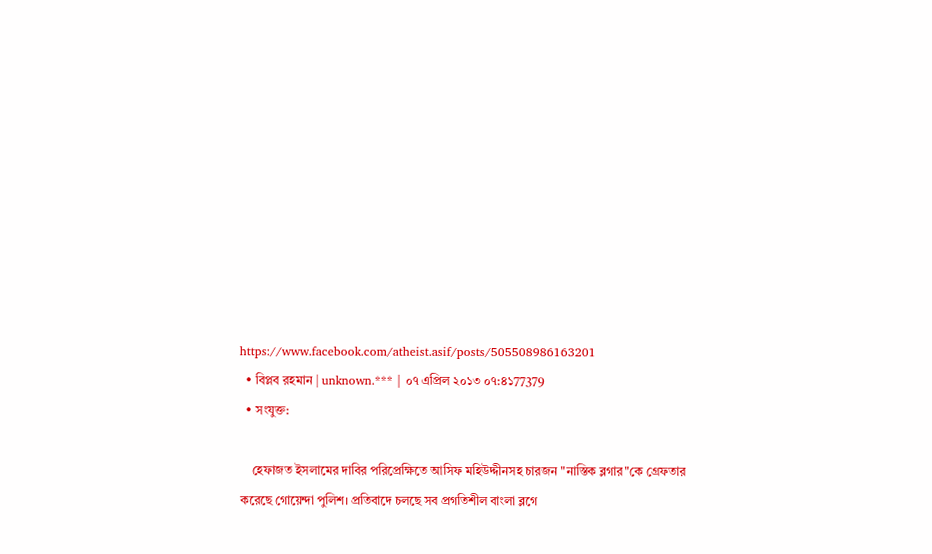https://www.facebook.com/atheist.asif/posts/505508986163201
  • বিপ্লব রহমান | unknown.*** | ০৭ এপ্রিল ২০১৩ ০৭:৪১77379
  • সংযুক্ত:

    হেফাজত ইসলামের দাবির পরিপ্রেক্ষিতে আসিফ মহিউদ্দীনসহ চারজন "নাস্তিক ব্লগার"কে গ্রেফতার করেছে গোয়েন্দা পুলিশ। প্রতিবাদে চলছে সব প্রগতিশীল বাংলা ব্লগে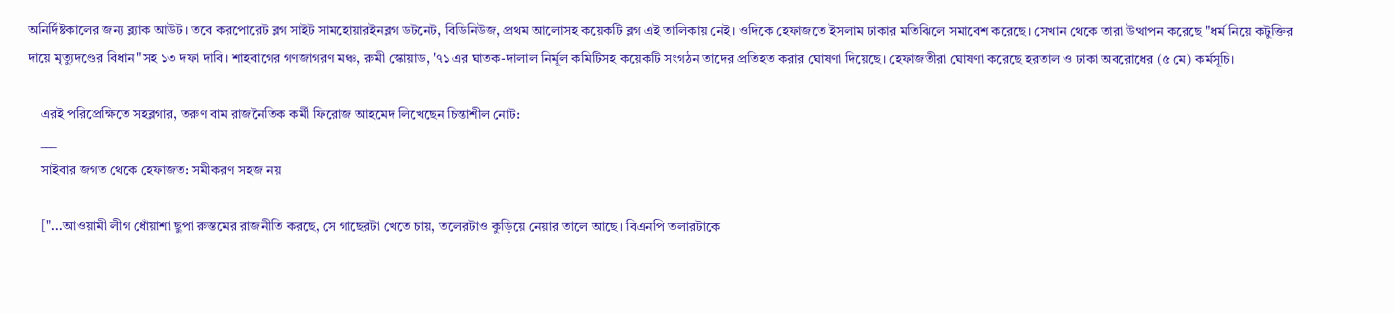অনির্দিষ্টকালের জন্য ব্ল্যাক আউট। তবে করপোরেট ব্লগ সাইট সামহোয়ারইনব্লগ ডটনেট, বিডিনিউজ, প্রথম আলোসহ কয়েকটি ব্লগ এই তালিকায় নেই। ওদিকে হেফাজতে ইসলাম ঢাকার মতিঝিলে সমাবেশ করেছে। সেখান থেকে তারা উত্থাপন করেছে "ধর্ম নিয়ে কটুক্তির দায়ে মৃত্যুদণ্ডের বিধান"সহ ১৩ দফা দাবি। শাহবাগের গণজাগরণ মঞ্চ, রুমী স্কোয়াড, '৭১ এর ঘাতক-দালাল নির্মূল কমিটিসহ কয়েকটি সংগঠন তাদের প্রতিহত করার ঘোষণা দিয়েছে। হেফাজতীরা ঘোষণা করেছে হরতাল ও ঢাকা অবরোধের (৫ মে) কর্মসূচি।

    এরই পরিপ্রেক্ষিতে সহব্লগার, তরুণ বাম রাজনৈতিক কর্মী ফিরোজ আহমেদ লিখেছেন চিন্তাশীল নোট:
    ___
    সাইবার জগত থেকে হেফাজত: সমীকরণ সহজ নয়

    ["...আওয়ামী লীগ ধোঁয়াশা ছুপা রুস্তমের রাজনীতি করছে, সে গাছেরটা খেতে চায়, তলেরটাও কুড়িয়ে নেয়ার তালে আছে। বিএনপি তলারটাকে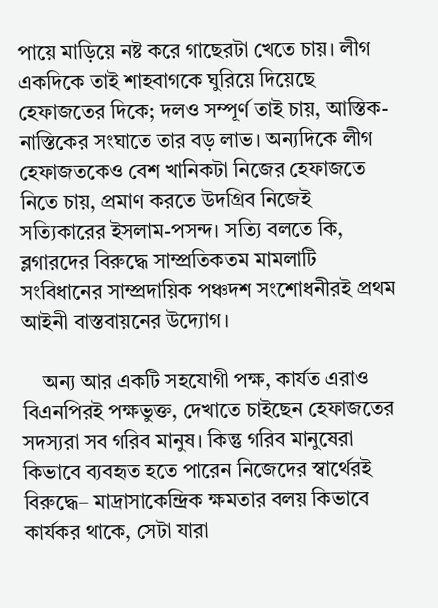পায়ে মাড়িয়ে নষ্ট করে গাছেরটা খেতে চায়। লীগ একদিকে তাই শাহবাগকে ঘুরিয়ে দিয়েছে হেফাজতের দিকে; দলও সম্পূর্ণ তাই চায়, আস্তিক-নাস্তিকের সংঘাতে তার বড় লাভ। অন্যদিকে লীগ হেফাজতকেও বেশ খানিকটা নিজের হেফাজতে নিতে চায়, প্রমাণ করতে উদগ্রিব নিজেই সত্যিকারের ইসলাম-পসন্দ। সত্যি বলতে কি, ব্লগারদের বিরুদ্ধে সাম্প্রতিকতম মামলাটি সংবিধানের সাম্প্রদায়িক পঞ্চদশ সংশোধনীরই প্রথম আইনী বাস্তবায়নের উদ্যোগ।

    অন্য আর একটি সহযোগী পক্ষ, কার্যত এরাও বিএনপিরই পক্ষভুক্ত, দেখাতে চাইছেন হেফাজতের সদস্যরা সব গরিব মানুষ। কিন্তু গরিব মানুষেরা কিভাবে ব্যবহৃত হতে পারেন নিজেদের স্বার্থেরই বিরুদ্ধে– মাদ্রাসাকেন্দ্রিক ক্ষমতার বলয় কিভাবে কার্যকর থাকে, সেটা যারা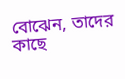বোঝেন, তাদের কাছে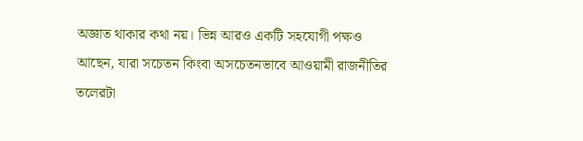অজ্ঞাত থাকার কথা নয়। ভিন্ন আরও একটি সহযোগী পক্ষও আছেন, যারা সচেতন কিংবা অসচেতনভাবে আওয়ামী রাজনীতির তলেরটা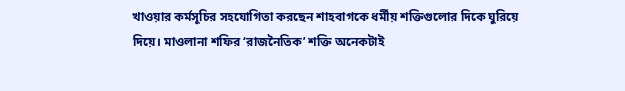খাওয়ার কর্মসূচির সহযোগিতা করছেন শাহবাগকে ধর্মীয় শক্তিগুলোর দিকে ঘুরিয়ে দিয়ে। মাওলানা শফির ‘রাজনৈতিক’ শক্তি অনেকটাই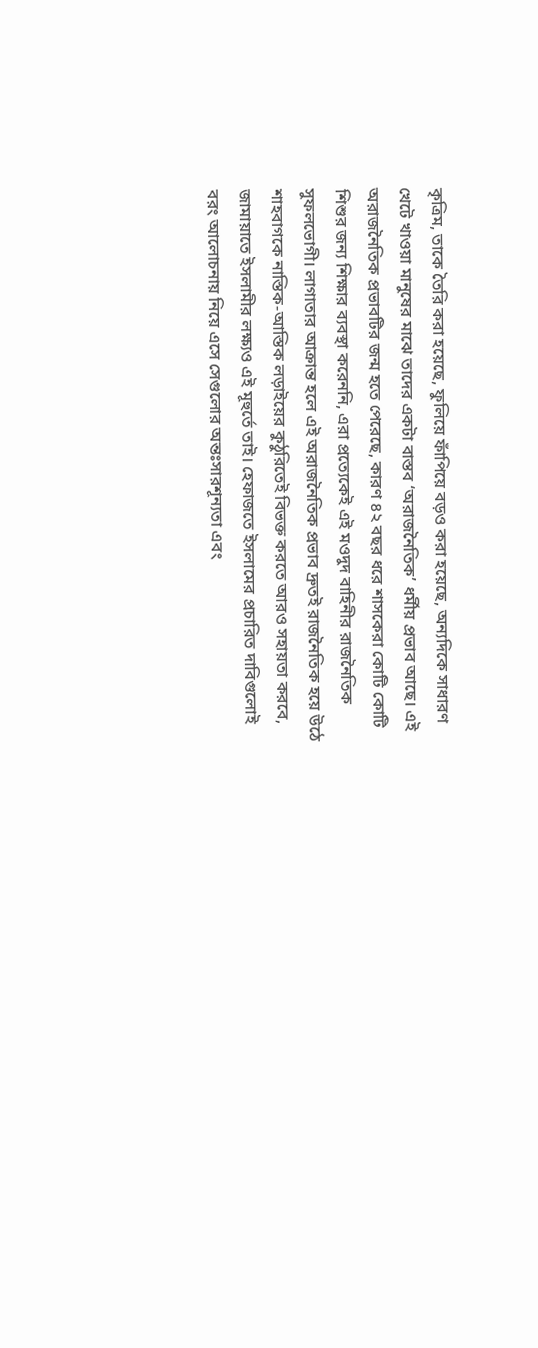কৃত্রিম, তাকে তৈরি করা হয়েছে, ফুলিয়ে ফাঁপিয়ে বড়ও করা হয়েছে, অন্যদিকে সাধারণ খেটে খাওয়া মানুষের মাঝে তাদের একটা বাস্তব ‘অরাজনৈতিক’ ধর্মীয় প্রভাব আছে। এই অরাজনৈতিক প্রভাবটির জন্ম হতে পেরেছে, কারণ ৪২ বছর ধরে শাসকেরা কোটি কোটি শিশুর জন্য শিক্ষার ব্যবস্থা করেননি, এরা প্রত্যেকেই এই মওদুদ বাহিনীর রাজনৈতিক সুফলভোগী। লাগাতার আক্রান্ত হলে এই অরাজনৈতিক প্রভাব দ্রুতই রাজনৈতিক হয়ে উঠে শাহবাগকে নাস্তিক-আস্তিক লড়াইয়ের কুঠুরিতেই বিভক্ত করতে আরও সহায়তা করবে, জামায়াতে ইসলামীর লক্ষ্যও এই মূহুর্তে তাই। হেফাজতে ইসলামের প্রচারিত দাবিগুলোই বরং আলোচনায় নিয়ে এসে সেগুলোর অন্তঃসারশূন্যতা এবং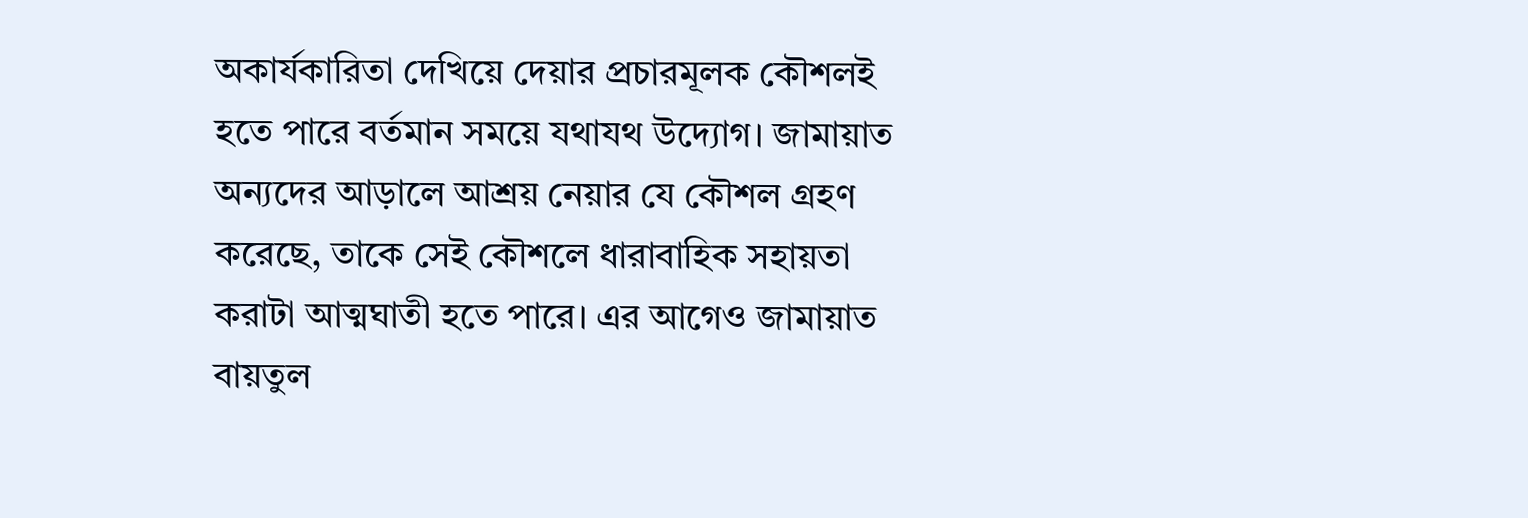অকার্যকারিতা দেখিয়ে দেয়ার প্রচারমূলক কৌশলই হতে পারে বর্তমান সময়ে যথাযথ উদ্যোগ। জামায়াত অন্যদের আড়ালে আশ্রয় নেয়ার যে কৌশল গ্রহণ করেছে, তাকে সেই কৌশলে ধারাবাহিক সহায়তা করাটা আত্মঘাতী হতে পারে। এর আগেও জামায়াত বায়তুল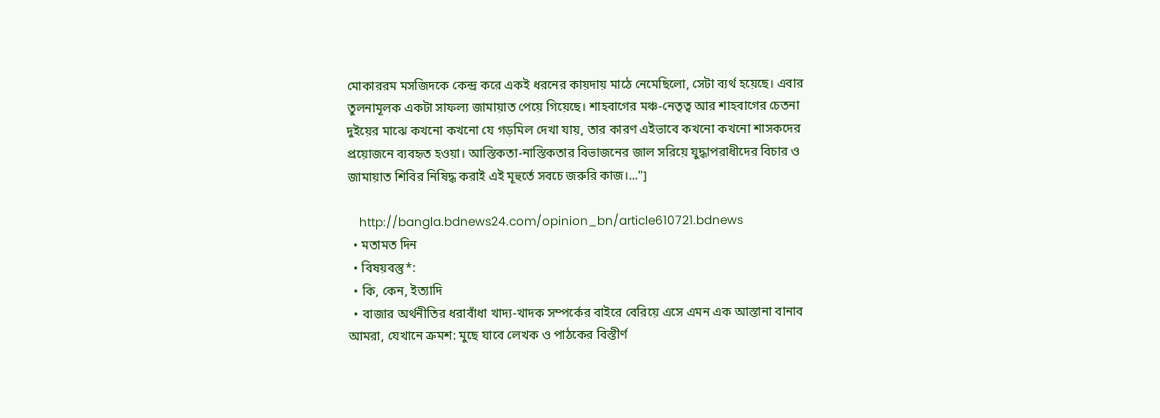মোকাররম মসজিদকে কেন্দ্র করে একই ধরনের কায়দায় মাঠে নেমেছিলো, সেটা ব্যর্থ হয়েছে। এবার তুলনামূলক একটা সাফল্য জামায়াত পেয়ে গিয়েছে। শাহবাগের মঞ্চ-নেতৃত্ব আর শাহবাগের চেতনা দুইয়ের মাঝে কখনো কখনো যে গড়মিল দেখা যায়, তার কারণ এইভাবে কখনো কখনো শাসকদের প্রয়োজনে ব্যবহৃত হওয়া। আস্তিকতা-নাস্তিকতার বিভাজনের জাল সরিয়ে যুদ্ধাপরাধীদের বিচার ও জামায়াত শিবির নিষিদ্ধ করাই এই মূহুর্তে সবচে জরুরি কাজ।..."]

    http://bangla.bdnews24.com/opinion_bn/article610721.bdnews
  • মতামত দিন
  • বিষয়বস্তু*:
  • কি, কেন, ইত্যাদি
  • বাজার অর্থনীতির ধরাবাঁধা খাদ্য-খাদক সম্পর্কের বাইরে বেরিয়ে এসে এমন এক আস্তানা বানাব আমরা, যেখানে ক্রমশ: মুছে যাবে লেখক ও পাঠকের বিস্তীর্ণ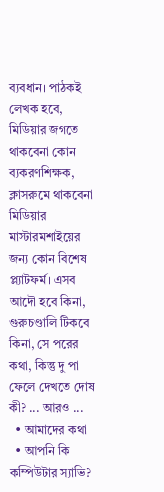ব্যবধান। পাঠকই লেখক হবে, মিডিয়ার জগতে থাকবেনা কোন ব্যকরণশিক্ষক, ক্লাসরুমে থাকবেনা মিডিয়ার মাস্টারমশাইয়ের জন্য কোন বিশেষ প্ল্যাটফর্ম। এসব আদৌ হবে কিনা, গুরুচণ্ডালি টিকবে কিনা, সে পরের কথা, কিন্তু দু পা ফেলে দেখতে দোষ কী? ... আরও ...
  • আমাদের কথা
  • আপনি কি কম্পিউটার স্যাভি?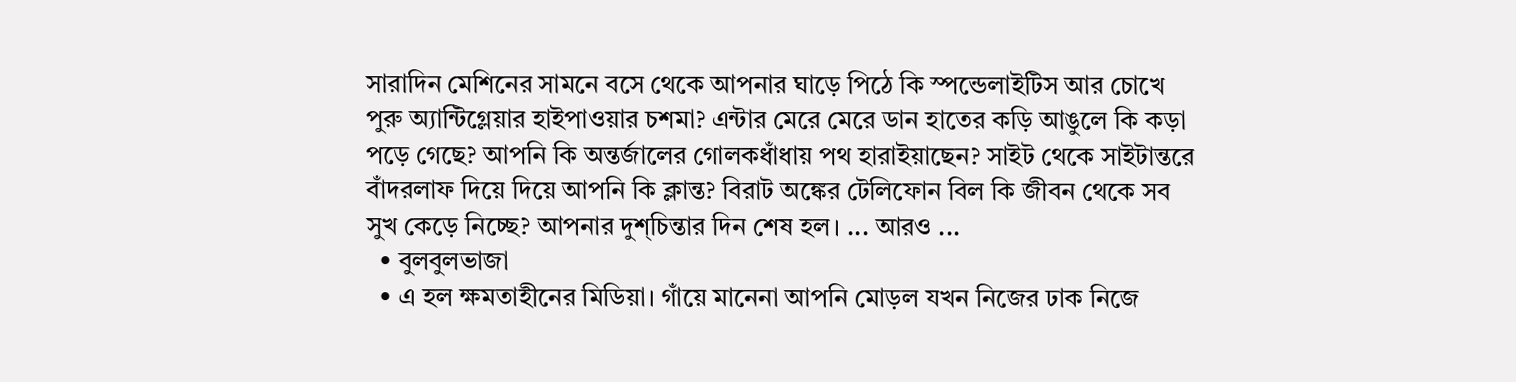সারাদিন মেশিনের সামনে বসে থেকে আপনার ঘাড়ে পিঠে কি স্পন্ডেলাইটিস আর চোখে পুরু অ্যান্টিগ্লেয়ার হাইপাওয়ার চশমা? এন্টার মেরে মেরে ডান হাতের কড়ি আঙুলে কি কড়া পড়ে গেছে? আপনি কি অন্তর্জালের গোলকধাঁধায় পথ হারাইয়াছেন? সাইট থেকে সাইটান্তরে বাঁদরলাফ দিয়ে দিয়ে আপনি কি ক্লান্ত? বিরাট অঙ্কের টেলিফোন বিল কি জীবন থেকে সব সুখ কেড়ে নিচ্ছে? আপনার দুশ্‌চিন্তার দিন শেষ হল। ... আরও ...
  • বুলবুলভাজা
  • এ হল ক্ষমতাহীনের মিডিয়া। গাঁয়ে মানেনা আপনি মোড়ল যখন নিজের ঢাক নিজে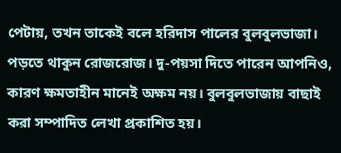পেটায়, তখন তাকেই বলে হরিদাস পালের বুলবুলভাজা। পড়তে থাকুন রোজরোজ। দু-পয়সা দিতে পারেন আপনিও, কারণ ক্ষমতাহীন মানেই অক্ষম নয়। বুলবুলভাজায় বাছাই করা সম্পাদিত লেখা প্রকাশিত হয়।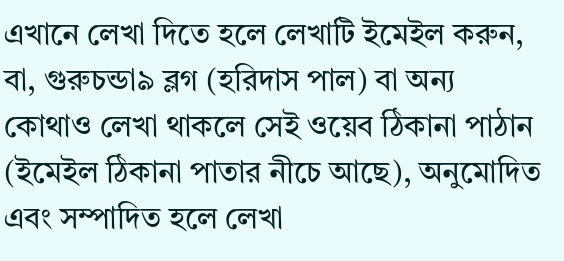এখানে লেখা দিতে হলে লেখাটি ইমেইল করুন, বা, গুরুচন্ডা৯ ব্লগ (হরিদাস পাল) বা অন্য কোথাও লেখা থাকলে সেই ওয়েব ঠিকানা পাঠান (ইমেইল ঠিকানা পাতার নীচে আছে), অনুমোদিত এবং সম্পাদিত হলে লেখা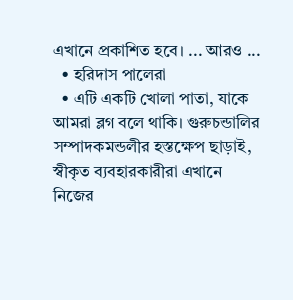এখানে প্রকাশিত হবে। ... আরও ...
  • হরিদাস পালেরা
  • এটি একটি খোলা পাতা, যাকে আমরা ব্লগ বলে থাকি। গুরুচন্ডালির সম্পাদকমন্ডলীর হস্তক্ষেপ ছাড়াই, স্বীকৃত ব্যবহারকারীরা এখানে নিজের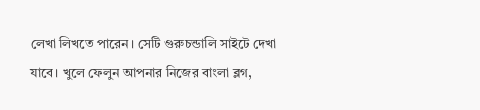লেখা লিখতে পারেন। সেটি গুরুচন্ডালি সাইটে দেখা যাবে। খুলে ফেলুন আপনার নিজের বাংলা ব্লগ,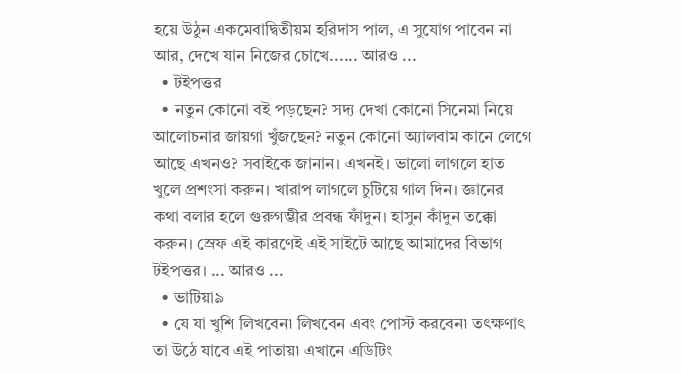হয়ে উঠুন একমেবাদ্বিতীয়ম হরিদাস পাল, এ সুযোগ পাবেন না আর, দেখে যান নিজের চোখে...... আরও ...
  • টইপত্তর
  • নতুন কোনো বই পড়ছেন? সদ্য দেখা কোনো সিনেমা নিয়ে আলোচনার জায়গা খুঁজছেন? নতুন কোনো অ্যালবাম কানে লেগে আছে এখনও? সবাইকে জানান। এখনই। ভালো লাগলে হাত খুলে প্রশংসা করুন। খারাপ লাগলে চুটিয়ে গাল দিন। জ্ঞানের কথা বলার হলে গুরুগম্ভীর প্রবন্ধ ফাঁদুন। হাসুন কাঁদুন তক্কো করুন। স্রেফ এই কারণেই এই সাইটে আছে আমাদের বিভাগ টইপত্তর। ... আরও ...
  • ভাটিয়া৯
  • যে যা খুশি লিখবেন৷ লিখবেন এবং পোস্ট করবেন৷ তৎক্ষণাৎ তা উঠে যাবে এই পাতায়৷ এখানে এডিটিং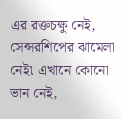এর রক্তচক্ষু নেই, সেন্সরশিপের ঝামেলা নেই৷ এখানে কোনো ভান নেই,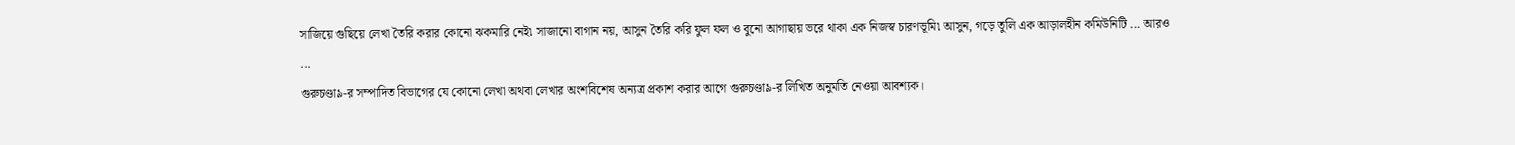সাজিয়ে গুছিয়ে লেখা তৈরি করার কোনো ঝকমারি নেই৷ সাজানো বাগান নয়, আসুন তৈরি করি ফুল ফল ও বুনো আগাছায় ভরে থাকা এক নিজস্ব চারণভূমি৷ আসুন, গড়ে তুলি এক আড়ালহীন কমিউনিটি ... আরও ...
গুরুচণ্ডা৯-র সম্পাদিত বিভাগের যে কোনো লেখা অথবা লেখার অংশবিশেষ অন্যত্র প্রকাশ করার আগে গুরুচণ্ডা৯-র লিখিত অনুমতি নেওয়া আবশ্যক।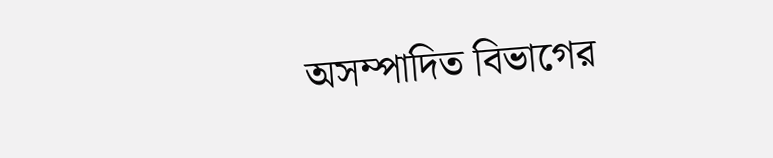অসম্পাদিত বিভাগের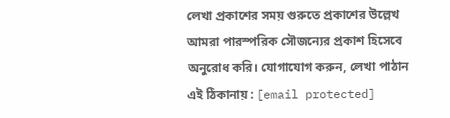লেখা প্রকাশের সময় গুরুতে প্রকাশের উল্লেখ আমরা পারস্পরিক সৌজন্যের প্রকাশ হিসেবে অনুরোধ করি। যোগাযোগ করুন, লেখা পাঠান এই ঠিকানায় : [email protected]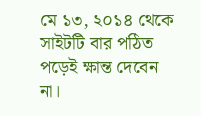মে ১৩, ২০১৪ থেকে সাইটটি বার পঠিত
পড়েই ক্ষান্ত দেবেন না।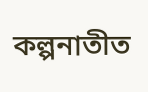কল্পনাতীত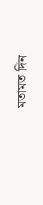মতামত দিন